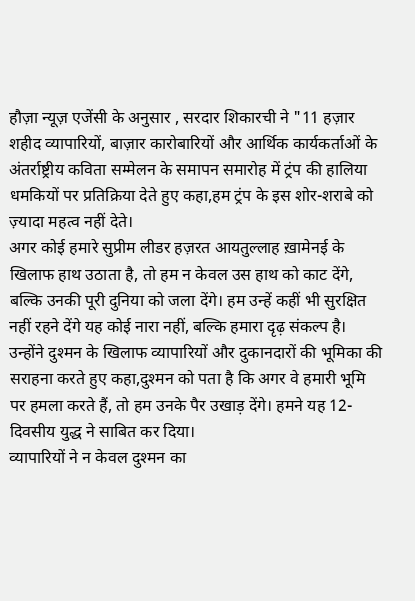हौज़ा न्यूज़ एजेंसी के अनुसार , सरदार शिकारची ने "11 हज़ार शहीद व्यापारियों, बाज़ार कारोबारियों और आर्थिक कार्यकर्ताओं के अंतर्राष्ट्रीय कविता सम्मेलन के समापन समारोह में ट्रंप की हालिया धमकियों पर प्रतिक्रिया देते हुए कहा,हम ट्रंप के इस शोर-शराबे को ज़्यादा महत्व नहीं देते।
अगर कोई हमारे सुप्रीम लीडर हज़रत आयतुल्लाह ख़ामेनई के खिलाफ हाथ उठाता है, तो हम न केवल उस हाथ को काट देंगे, बल्कि उनकी पूरी दुनिया को जला देंगे। हम उन्हें कहीं भी सुरक्षित नहीं रहने देंगे यह कोई नारा नहीं, बल्कि हमारा दृढ़ संकल्प है।
उन्होंने दुश्मन के खिलाफ व्यापारियों और दुकानदारों की भूमिका की सराहना करते हुए कहा,दुश्मन को पता है कि अगर वे हमारी भूमि पर हमला करते हैं, तो हम उनके पैर उखाड़ देंगे। हमने यह 12-दिवसीय युद्ध ने साबित कर दिया।
व्यापारियों ने न केवल दुश्मन का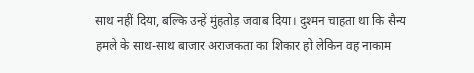साथ नहीं दिया, बल्कि उन्हें मुंहतोड़ जवाब दिया। दुश्मन चाहता था कि सैन्य हमले के साथ-साथ बाजार अराजकता का शिकार हो लेकिन वह नाकाम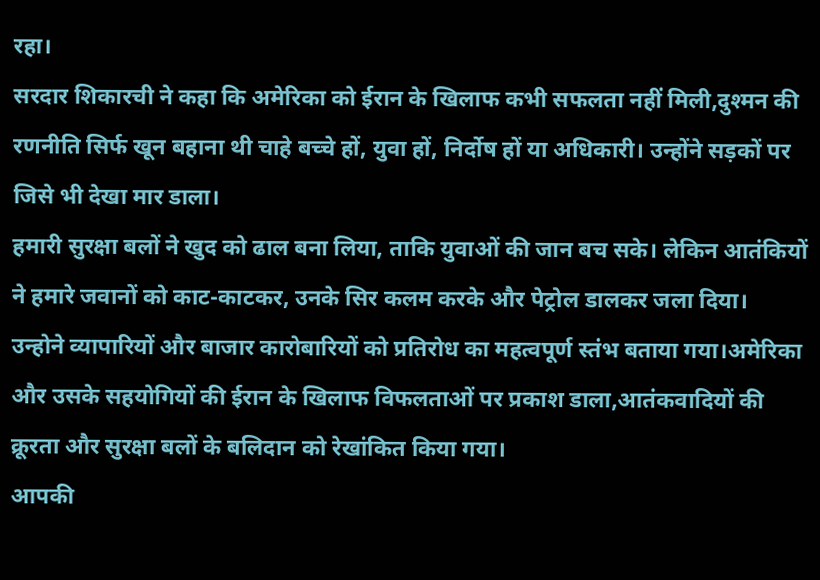रहा।
सरदार शिकारची ने कहा कि अमेरिका को ईरान के खिलाफ कभी सफलता नहीं मिली,दुश्मन की रणनीति सिर्फ खून बहाना थी चाहे बच्चे हों, युवा हों, निर्दोष हों या अधिकारी। उन्होंने सड़कों पर जिसे भी देखा मार डाला।
हमारी सुरक्षा बलों ने खुद को ढाल बना लिया, ताकि युवाओं की जान बच सके। लेकिन आतंकियों ने हमारे जवानों को काट-काटकर, उनके सिर कलम करके और पेट्रोल डालकर जला दिया।
उन्होने व्यापारियों और बाजार कारोबारियों को प्रतिरोध का महत्वपूर्ण स्तंभ बताया गया।अमेरिका और उसके सहयोगियों की ईरान के खिलाफ विफलताओं पर प्रकाश डाला,आतंकवादियों की क्रूरता और सुरक्षा बलों के बलिदान को रेखांकित किया गया।
आपकी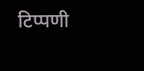टिप्पणी